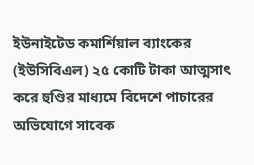ইউনাইটেড কমার্শিয়াল ব্যাংকের (ইউসিবিএল) ২৫ কোটি টাকা আত্মসাৎ করে হুণ্ডির মাধ্যমে বিদেশে পাচারের অভিযোগে সাবেক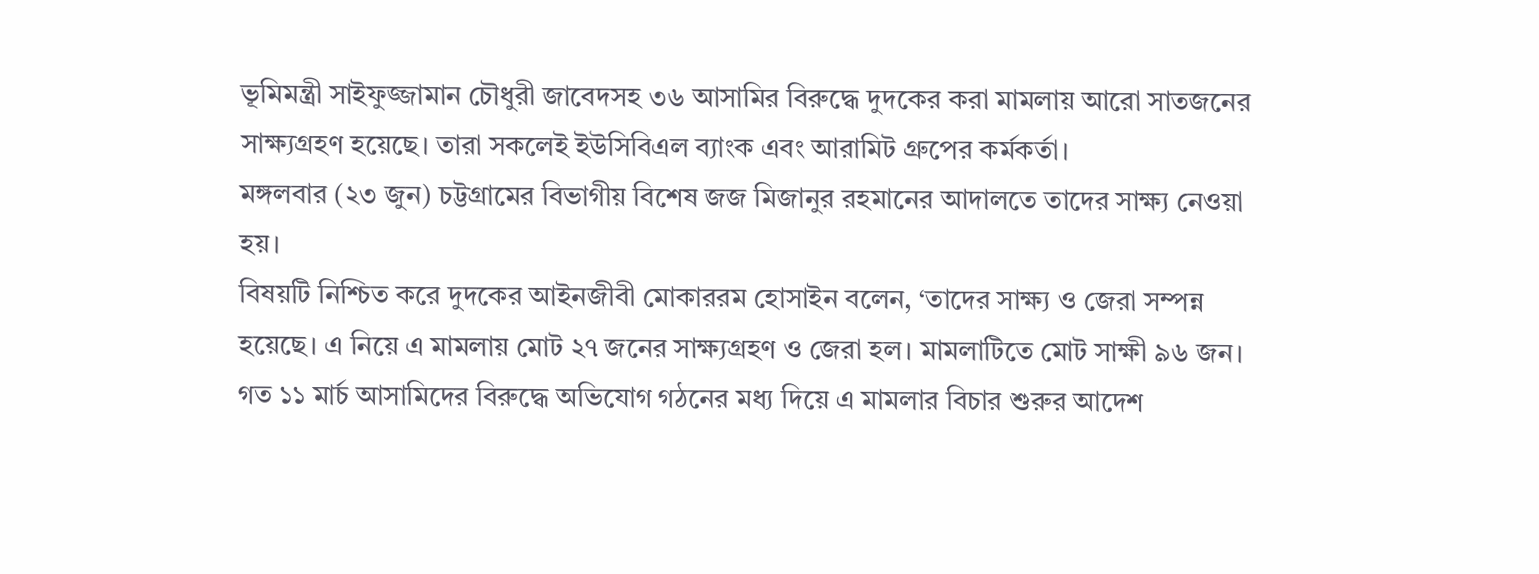ভূমিমন্ত্রী সাইফুজ্জামান চৌধুরী জাবেদসহ ৩৬ আসামির বিরুদ্ধে দুদকের করা মামলায় আরো সাতজনের সাক্ষ্যগ্রহণ হয়েছে। তারা সকলেই ইউসিবিএল ব্যাংক এবং আরামিট গ্রুপের কর্মকর্তা।
মঙ্গলবার (২৩ জুন) চট্টগ্রামের বিভাগীয় বিশেষ জজ মিজানুর রহমানের আদালতে তাদের সাক্ষ্য নেওয়া হয়।
বিষয়টি নিশ্চিত করে দুদকের আইনজীবী মোকাররম হোসাইন বলেন, ‘তাদের সাক্ষ্য ও জেরা সম্পন্ন হয়েছে। এ নিয়ে এ মামলায় মোট ২৭ জনের সাক্ষ্যগ্রহণ ও জেরা হল। মামলাটিতে মোট সাক্ষী ৯৬ জন।
গত ১১ মার্চ আসামিদের বিরুদ্ধে অভিযোগ গঠনের মধ্য দিয়ে এ মামলার বিচার শুরুর আদেশ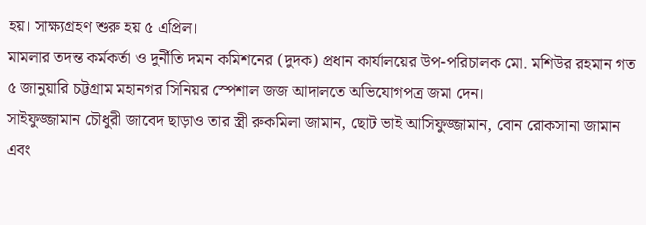হয়। সাক্ষ্যগ্রহণ শুরু হয় ৫ এপ্রিল।
মামলার তদন্ত কর্মকর্তা ও দুর্নীতি দমন কমিশনের (দুদক) প্রধান কার্যালয়ের উপ-পরিচালক মো. মশিউর রহমান গত ৫ জানুয়ারি চট্টগ্রাম মহানগর সিনিয়র স্পেশাল জজ আদালতে অভিযোগপত্র জমা দেন।
সাইফুজ্জামান চৌধুরী জাবেদ ছাড়াও তার স্ত্রী রুকমিলা জামান, ছোট ভাই আসিফুজ্জামান, বোন রোকসানা জামান এবং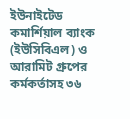ইউনাইটেড কমার্শিয়াল ব্যাংক (ইউসিবিএল) ও আরামিট গ্রুপের কর্মকর্তাসহ ৩৬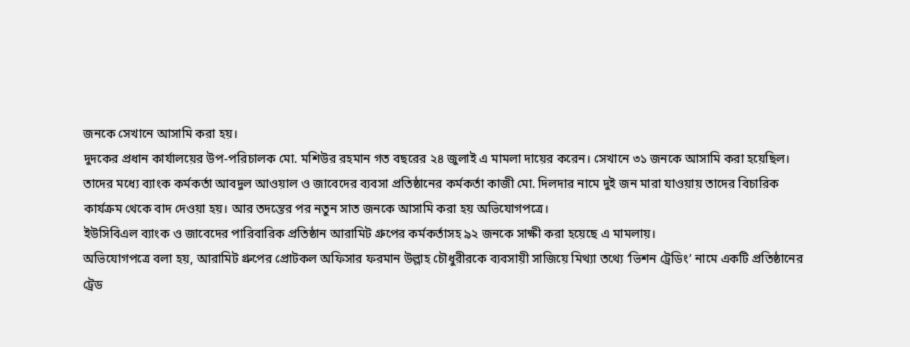জনকে সেখানে আসামি করা হয়।
দুদকের প্রধান কার্যালয়ের উপ-পরিচালক মো. মশিউর রহমান গত বছরের ২৪ জুলাই এ মামলা দায়ের করেন। সেখানে ৩১ জনকে আসামি করা হয়েছিল।
তাদের মধ্যে ব্যাংক কর্মকর্তা আবদুল আওয়াল ও জাবেদের ব্যবসা প্রতিষ্ঠানের কর্মকর্তা কাজী মো. দিলদার নামে দুই জন মারা যাওয়ায় তাদের বিচারিক কার্যক্রম থেকে বাদ দেওয়া হয়। আর তদন্তের পর নতুন সাত জনকে আসামি করা হয় অভিযোগপত্রে।
ইউসিবিএল ব্যাংক ও জাবেদের পারিবারিক প্রতিষ্ঠান আরামিট গ্রুপের কর্মকর্তাসহ ৯২ জনকে সাক্ষী করা হয়েছে এ মামলায়।
অভিযোগপত্রে বলা হয়, আরামিট গ্রুপের প্রোটকল অফিসার ফরমান উল্লাহ চৌধুরীরকে ব্যবসায়ী সাজিয়ে মিথ্যা তথ্যে ‘ভিশন ট্রেডিং’ নামে একটি প্রতিষ্ঠানের ট্রেড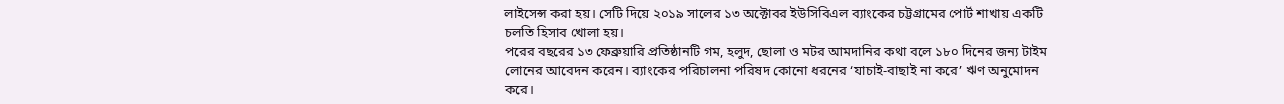লাইসেন্স করা হয়। সেটি দিয়ে ২০১৯ সালের ১৩ অক্টোবর ইউসিবিএল ব্যাংকের চট্টগ্রামের পোর্ট শাখায় একটি চলতি হিসাব খোলা হয়।
পরের বছরের ১৩ ফেব্রুয়ারি প্রতিষ্ঠানটি গম, হলুদ, ছোলা ও মটর আমদানির কথা বলে ১৮০ দিনের জন্য টাইম লোনের আবেদন করেন। ব্যাংকের পরিচালনা পরিষদ কোনো ধরনের ‘যাচাই-বাছাই না করে’ ঋণ অনুমোদন করে।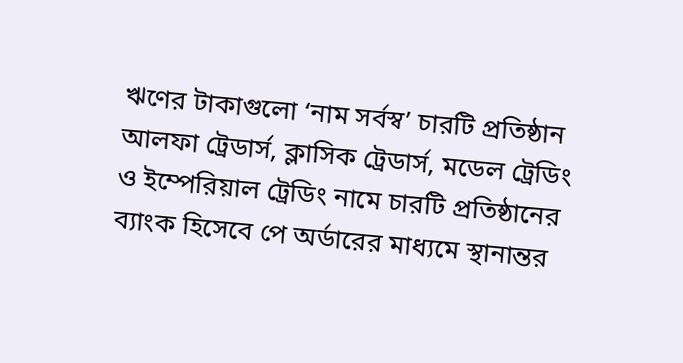ঋণের টাকাগুলো ‘নাম সর্বস্ব’ চারটি প্রতিষ্ঠান আলফা ট্রেডার্স, ক্লাসিক ট্রেডার্স, মডেল ট্রেডিং ও ইম্পেরিয়াল ট্রেডিং নামে চারটি প্রতিষ্ঠানের ব্যাংক হিসেবে পে অর্ডারের মাধ্যমে স্থানান্তর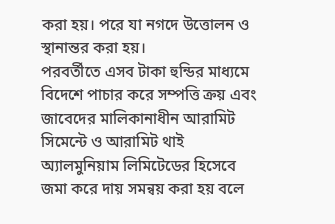করা হয়। পরে যা নগদে উত্তোলন ও স্থানান্তর করা হয়।
পরবর্তীতে এসব টাকা হুন্ডির মাধ্যমে বিদেশে পাচার করে সম্পত্তি ক্রয় এবং জাবেদের মালিকানাধীন আরামিট সিমেন্টে ও আরামিট থাই অ্যালমুনিয়াম লিমিটেডের হিসেবে জমা করে দায় সমন্বয় করা হয় বলে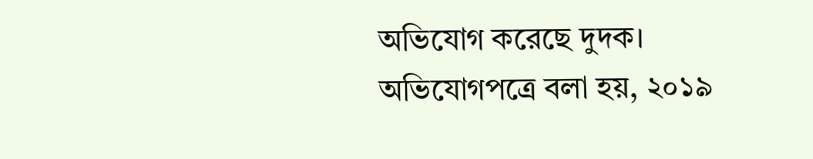অভিযোগ করেছে দুদক।
অভিযোগপত্রে বলা হয়, ২০১৯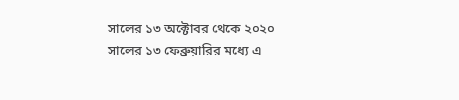সালের ১৩ অক্টোবর থেকে ২০২০ সালের ১৩ ফেব্রুয়ারির মধ্যে এ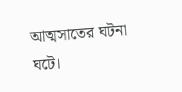আত্মসাতের ঘটনা ঘটে।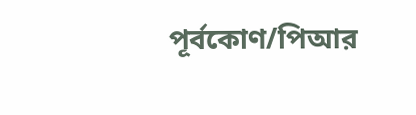পূর্বকোণ/পিআর